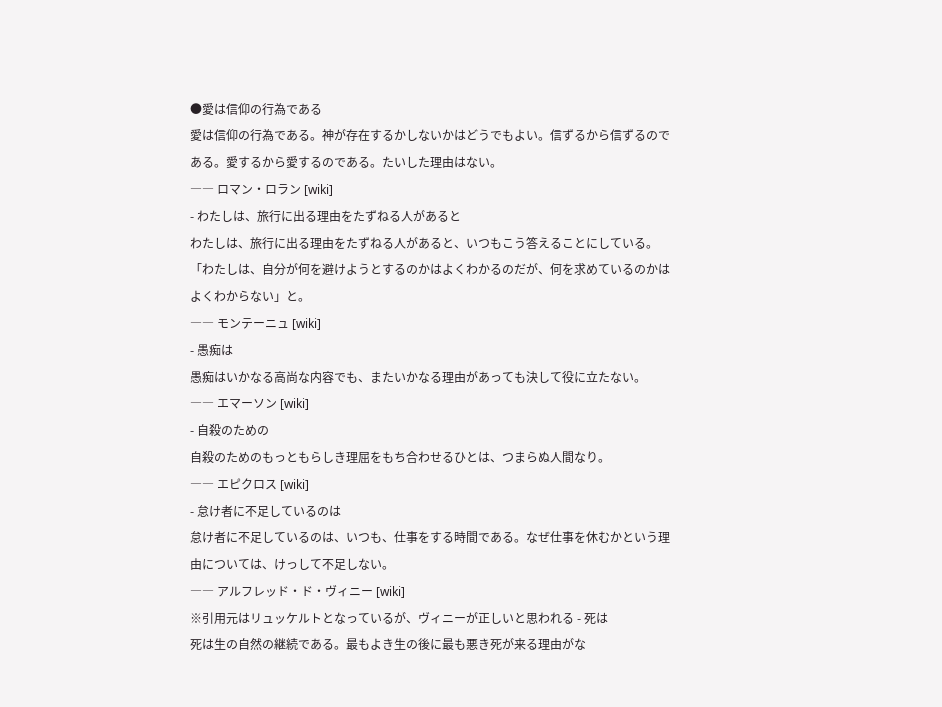●愛は信仰の行為である
愛は信仰の行為である。神が存在するかしないかはどうでもよい。信ずるから信ずるのである。愛するから愛するのである。たいした理由はない。
―― ロマン・ロラン [wiki]
- わたしは、旅行に出る理由をたずねる人があると
わたしは、旅行に出る理由をたずねる人があると、いつもこう答えることにしている。「わたしは、自分が何を避けようとするのかはよくわかるのだが、何を求めているのかはよくわからない」と。
―― モンテーニュ [wiki]
- 愚痴は
愚痴はいかなる高尚な内容でも、またいかなる理由があっても決して役に立たない。
―― エマーソン [wiki]
- 自殺のための
自殺のためのもっともらしき理屈をもち合わせるひとは、つまらぬ人間なり。
―― エピクロス [wiki]
- 怠け者に不足しているのは
怠け者に不足しているのは、いつも、仕事をする時間である。なぜ仕事を休むかという理由については、けっして不足しない。
―― アルフレッド・ド・ヴィニー [wiki]
※引用元はリュッケルトとなっているが、ヴィニーが正しいと思われる - 死は
死は生の自然の継続である。最もよき生の後に最も悪き死が来る理由がな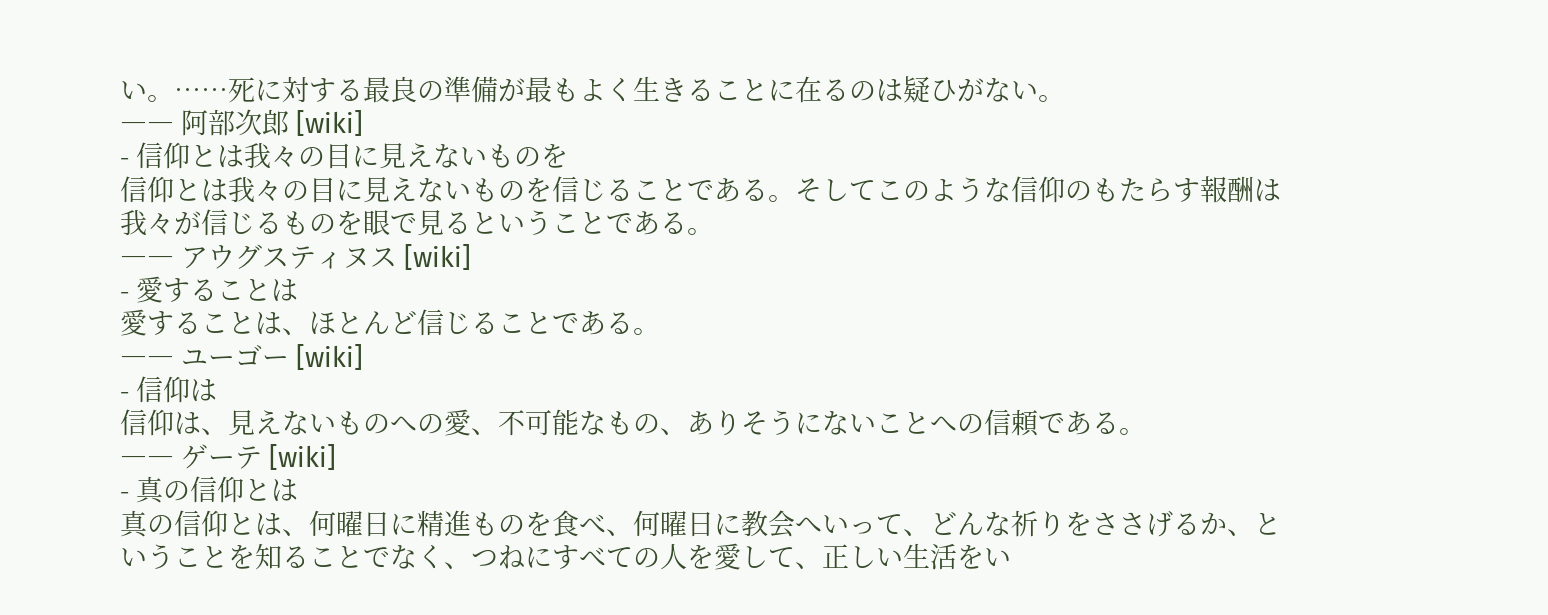い。……死に対する最良の準備が最もよく生きることに在るのは疑ひがない。
―― 阿部次郎 [wiki]
- 信仰とは我々の目に見えないものを
信仰とは我々の目に見えないものを信じることである。そしてこのような信仰のもたらす報酬は我々が信じるものを眼で見るということである。
―― アウグスティヌス [wiki]
- 愛することは
愛することは、ほとんど信じることである。
―― ユーゴー [wiki]
- 信仰は
信仰は、見えないものへの愛、不可能なもの、ありそうにないことへの信頼である。
―― ゲーテ [wiki]
- 真の信仰とは
真の信仰とは、何曜日に精進ものを食べ、何曜日に教会へいって、どんな祈りをささげるか、ということを知ることでなく、つねにすべての人を愛して、正しい生活をい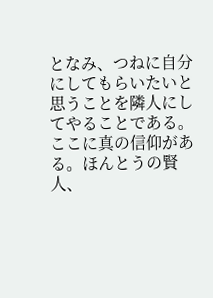となみ、つねに自分にしてもらいたいと思うことを隣人にしてやることである。ここに真の信仰がある。ほんとうの賢人、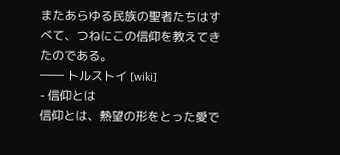またあらゆる民族の聖者たちはすべて、つねにこの信仰を教えてきたのである。
―― トルストイ [wiki]
- 信仰とは
信仰とは、熱望の形をとった愛で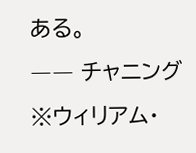ある。
―― チャニング
※ウィリアム・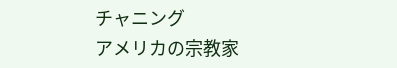チャニング
アメリカの宗教家